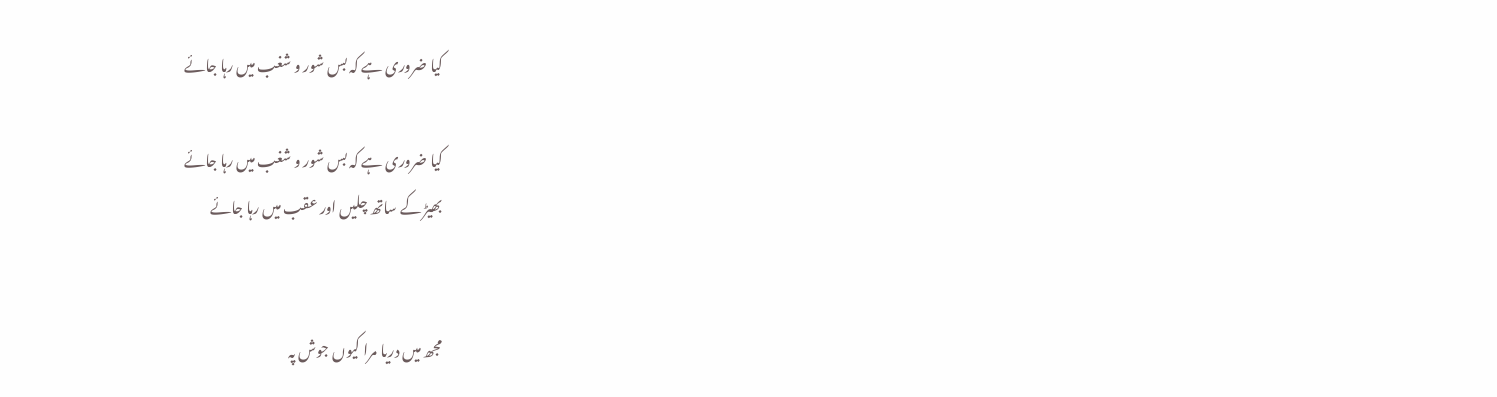کیا ضروری ہے کہ بس شور و شغب میں رہا جائے

کیا ضروری ہے کہ بس شور و شغب میں رہا جائے
بھیڑ کے ساتھ چلیں اور عقب میں رہا جائے


مجھ میں دریا مرا کیوں جوش پہ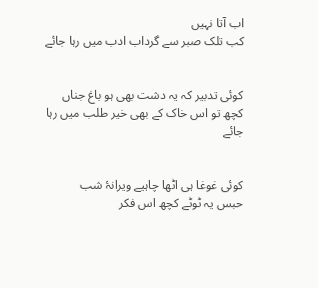اب آتا نہیں
کب تلک صبر سے گرداب ادب میں رہا جائے


کوئی تدبیر کہ یہ دشت بھی ہو باغ جناں
کچھ تو اس خاک کے بھی خیر طلب میں رہا جائے


کوئی غوغا ہی اٹھا چاہیے ویرانۂ شب
حبس یہ ٹوٹے کچھ اس فکر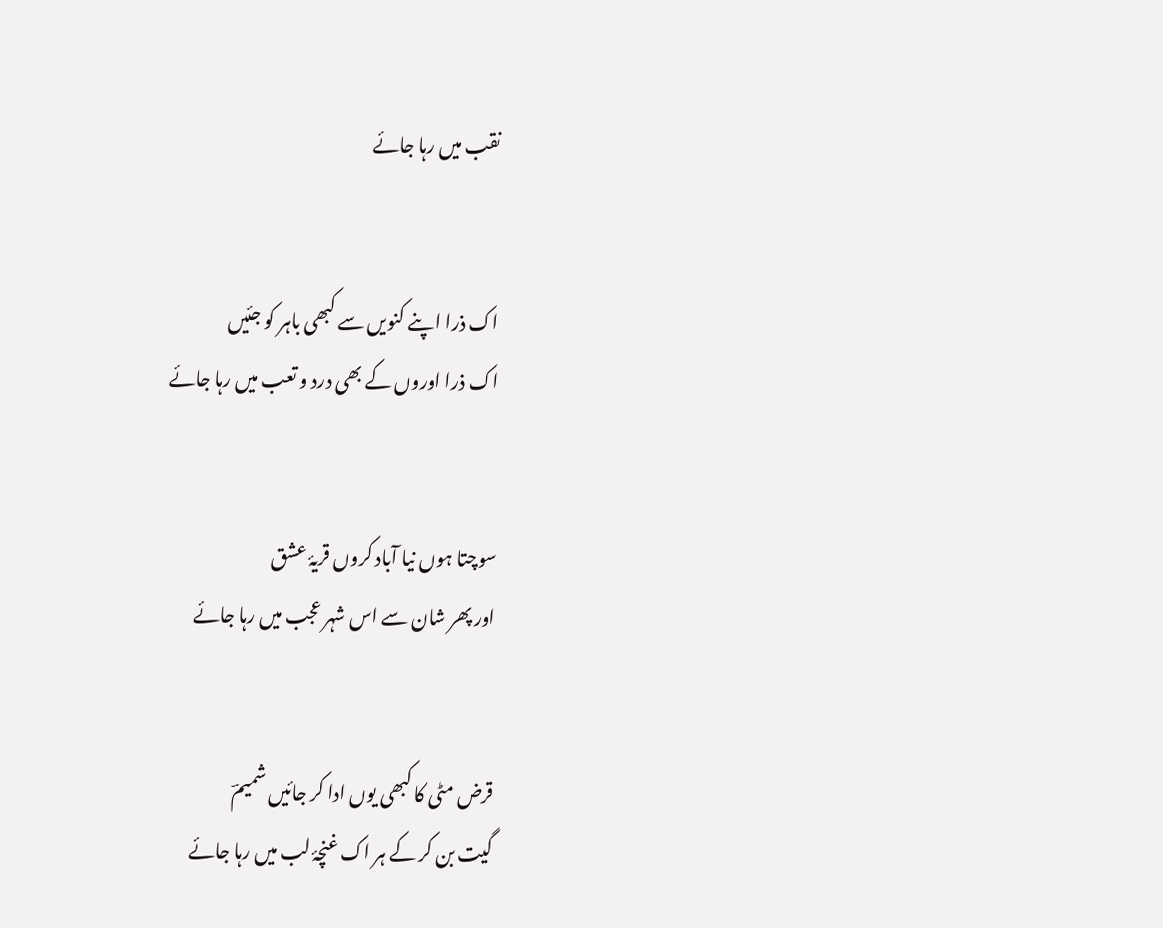نقب میں رہا جائے


اک ذرا اپنے کنویں سے کبھی باہر کو جئیں
اک ذرا اوروں کے بھی درد و تعب میں رہا جائے


سوچتا ہوں نیا آباد کروں قریۂ عشق
اور پھر شان سے اس شہر عجب میں رہا جائے


قرض مٹی کا کبھی یوں ادا کر جائیں شمیمؔ
گیت بن کر کے ہر اک غنچۂ لب میں رہا جائے